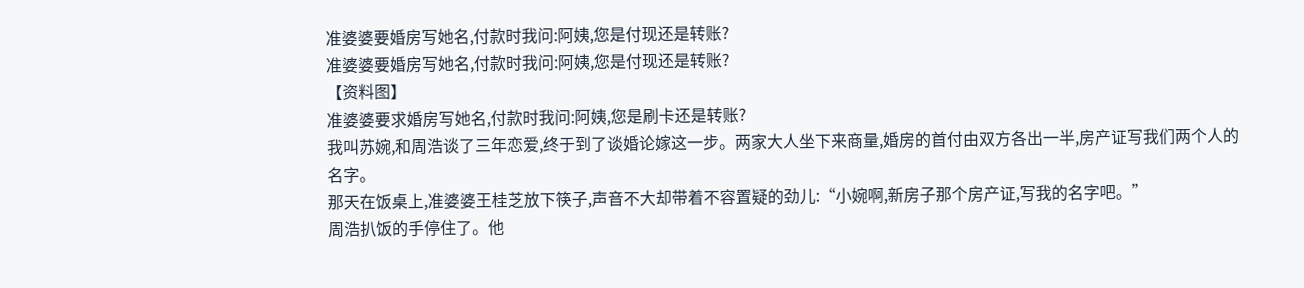准婆婆要婚房写她名,付款时我问:阿姨,您是付现还是转账?
准婆婆要婚房写她名,付款时我问:阿姨,您是付现还是转账?
【资料图】
准婆婆要求婚房写她名,付款时我问:阿姨,您是刷卡还是转账?
我叫苏婉,和周浩谈了三年恋爱,终于到了谈婚论嫁这一步。两家大人坐下来商量,婚房的首付由双方各出一半,房产证写我们两个人的名字。
那天在饭桌上,准婆婆王桂芝放下筷子,声音不大却带着不容置疑的劲儿:“小婉啊,新房子那个房产证,写我的名字吧。”
周浩扒饭的手停住了。他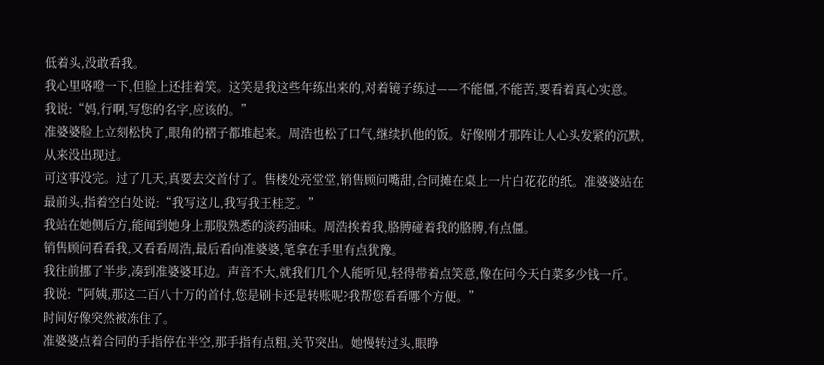低着头,没敢看我。
我心里咯噔一下,但脸上还挂着笑。这笑是我这些年练出来的,对着镜子练过——不能僵,不能苦,要看着真心实意。
我说:“妈,行啊,写您的名字,应该的。”
准婆婆脸上立刻松快了,眼角的褶子都堆起来。周浩也松了口气,继续扒他的饭。好像刚才那阵让人心头发紧的沉默,从来没出现过。
可这事没完。过了几天,真要去交首付了。售楼处亮堂堂,销售顾问嘴甜,合同摊在桌上一片白花花的纸。准婆婆站在最前头,指着空白处说:“我写这儿,我写我王桂芝。”
我站在她侧后方,能闻到她身上那股熟悉的淡药油味。周浩挨着我,胳膊碰着我的胳膊,有点僵。
销售顾问看看我,又看看周浩,最后看向准婆婆,笔拿在手里有点犹豫。
我往前挪了半步,凑到准婆婆耳边。声音不大,就我们几个人能听见,轻得带着点笑意,像在问今天白菜多少钱一斤。
我说:“阿姨,那这二百八十万的首付,您是刷卡还是转账呢?我帮您看看哪个方便。”
时间好像突然被冻住了。
准婆婆点着合同的手指停在半空,那手指有点粗,关节突出。她慢转过头,眼睁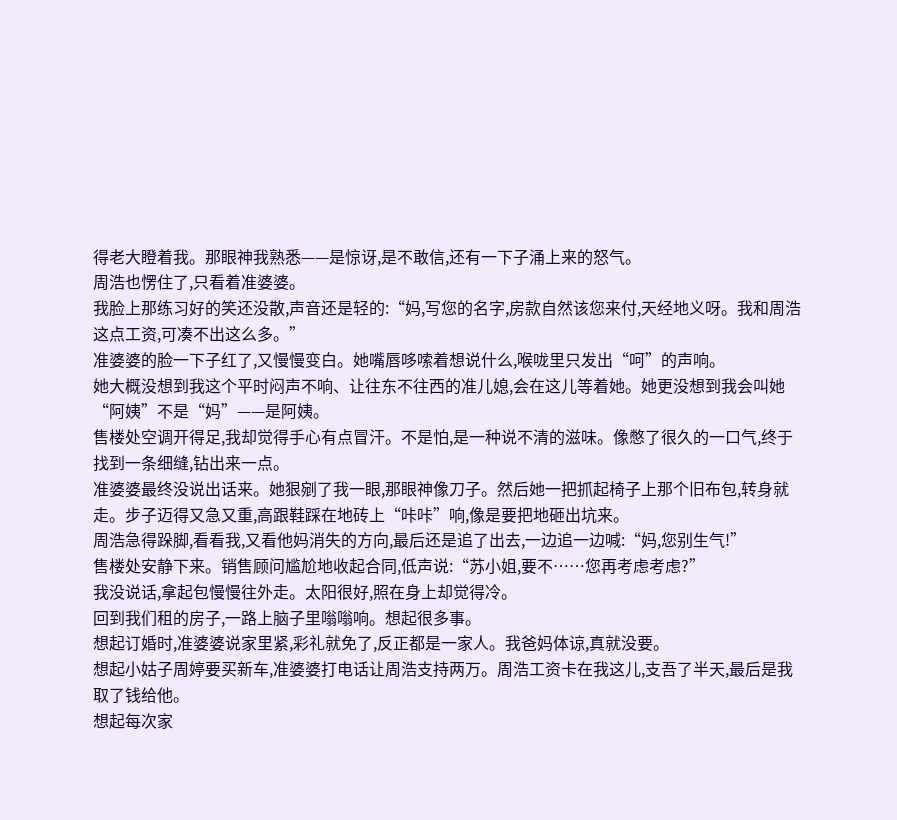得老大瞪着我。那眼神我熟悉——是惊讶,是不敢信,还有一下子涌上来的怒气。
周浩也愣住了,只看着准婆婆。
我脸上那练习好的笑还没散,声音还是轻的:“妈,写您的名字,房款自然该您来付,天经地义呀。我和周浩这点工资,可凑不出这么多。”
准婆婆的脸一下子红了,又慢慢变白。她嘴唇哆嗦着想说什么,喉咙里只发出“呵”的声响。
她大概没想到我这个平时闷声不响、让往东不往西的准儿媳,会在这儿等着她。她更没想到我会叫她“阿姨”不是“妈”——是阿姨。
售楼处空调开得足,我却觉得手心有点冒汗。不是怕,是一种说不清的滋味。像憋了很久的一口气,终于找到一条细缝,钻出来一点。
准婆婆最终没说出话来。她狠剜了我一眼,那眼神像刀子。然后她一把抓起椅子上那个旧布包,转身就走。步子迈得又急又重,高跟鞋踩在地砖上“咔咔”响,像是要把地砸出坑来。
周浩急得跺脚,看看我,又看他妈消失的方向,最后还是追了出去,一边追一边喊:“妈,您别生气!”
售楼处安静下来。销售顾问尴尬地收起合同,低声说:“苏小姐,要不……您再考虑考虑?”
我没说话,拿起包慢慢往外走。太阳很好,照在身上却觉得冷。
回到我们租的房子,一路上脑子里嗡嗡响。想起很多事。
想起订婚时,准婆婆说家里紧,彩礼就免了,反正都是一家人。我爸妈体谅,真就没要。
想起小姑子周婷要买新车,准婆婆打电话让周浩支持两万。周浩工资卡在我这儿,支吾了半天,最后是我取了钱给他。
想起每次家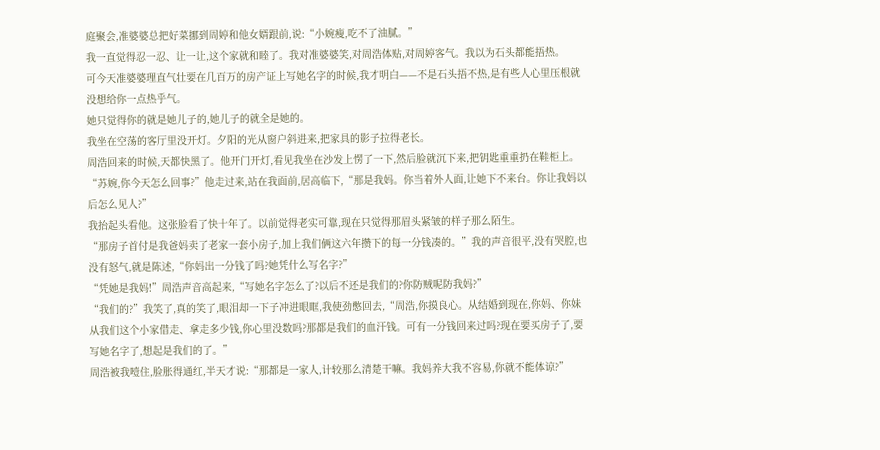庭聚会,准婆婆总把好菜挪到周婷和他女婿跟前,说:“小婉瘦,吃不了油腻。”
我一直觉得忍一忍、让一让,这个家就和睦了。我对准婆婆笑,对周浩体贴,对周婷客气。我以为石头都能捂热。
可今天准婆婆理直气壮要在几百万的房产证上写她名字的时候,我才明白——不是石头捂不热,是有些人心里压根就没想给你一点热乎气。
她只觉得你的就是她儿子的,她儿子的就全是她的。
我坐在空荡的客厅里没开灯。夕阳的光从窗户斜进来,把家具的影子拉得老长。
周浩回来的时候,天都快黑了。他开门开灯,看见我坐在沙发上愣了一下,然后脸就沉下来,把钥匙重重扔在鞋柜上。
“苏婉,你今天怎么回事?”他走过来,站在我面前,居高临下,“那是我妈。你当着外人面,让她下不来台。你让我妈以后怎么见人?”
我抬起头看他。这张脸看了快十年了。以前觉得老实可靠,现在只觉得那眉头紧皱的样子那么陌生。
“那房子首付是我爸妈卖了老家一套小房子,加上我们俩这六年攒下的每一分钱凑的。”我的声音很平,没有哭腔,也没有怒气,就是陈述,“你妈出一分钱了吗?她凭什么写名字?”
“凭她是我妈!”周浩声音高起来,“写她名字怎么了?以后不还是我们的?你防贼呢防我妈?”
“我们的?”我笑了,真的笑了,眼泪却一下子冲进眼眶,我使劲憋回去,“周浩,你摸良心。从结婚到现在,你妈、你妹从我们这个小家借走、拿走多少钱,你心里没数吗?那都是我们的血汗钱。可有一分钱回来过吗?现在要买房子了,要写她名字了,想起是我们的了。”
周浩被我噎住,脸胀得通红,半天才说:“那都是一家人,计较那么清楚干嘛。我妈养大我不容易,你就不能体谅?”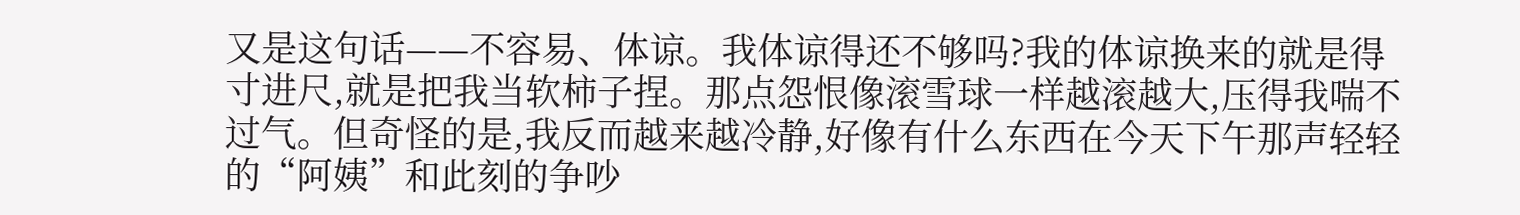又是这句话——不容易、体谅。我体谅得还不够吗?我的体谅换来的就是得寸进尺,就是把我当软柿子捏。那点怨恨像滚雪球一样越滚越大,压得我喘不过气。但奇怪的是,我反而越来越冷静,好像有什么东西在今天下午那声轻轻的“阿姨”和此刻的争吵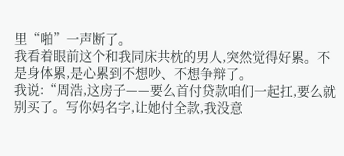里“啪”一声断了。
我看着眼前这个和我同床共枕的男人,突然觉得好累。不是身体累,是心累到不想吵、不想争辩了。
我说:“周浩,这房子——要么首付贷款咱们一起扛,要么就别买了。写你妈名字,让她付全款,我没意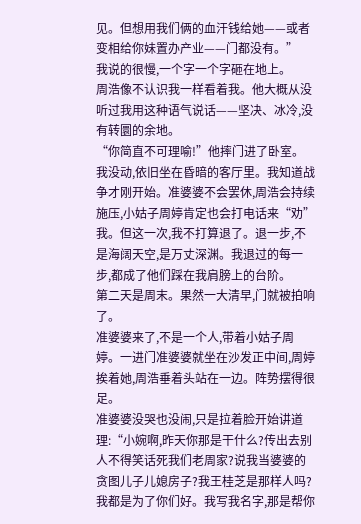见。但想用我们俩的血汗钱给她——或者变相给你妹置办产业——门都没有。”
我说的很慢,一个字一个字砸在地上。
周浩像不认识我一样看着我。他大概从没听过我用这种语气说话——坚决、冰冷,没有转圜的余地。
“你简直不可理喻!”他摔门进了卧室。
我没动,依旧坐在昏暗的客厅里。我知道战争才刚开始。准婆婆不会罢休,周浩会持续施压,小姑子周婷肯定也会打电话来“劝”我。但这一次,我不打算退了。退一步,不是海阔天空,是万丈深渊。我退过的每一步,都成了他们踩在我肩膀上的台阶。
第二天是周末。果然一大清早,门就被拍响了。
准婆婆来了,不是一个人,带着小姑子周婷。一进门准婆婆就坐在沙发正中间,周婷挨着她,周浩垂着头站在一边。阵势摆得很足。
准婆婆没哭也没闹,只是拉着脸开始讲道理:“小婉啊,昨天你那是干什么?传出去别人不得笑话死我们老周家?说我当婆婆的贪图儿子儿媳房子?我王桂芝是那样人吗?我都是为了你们好。我写我名字,那是帮你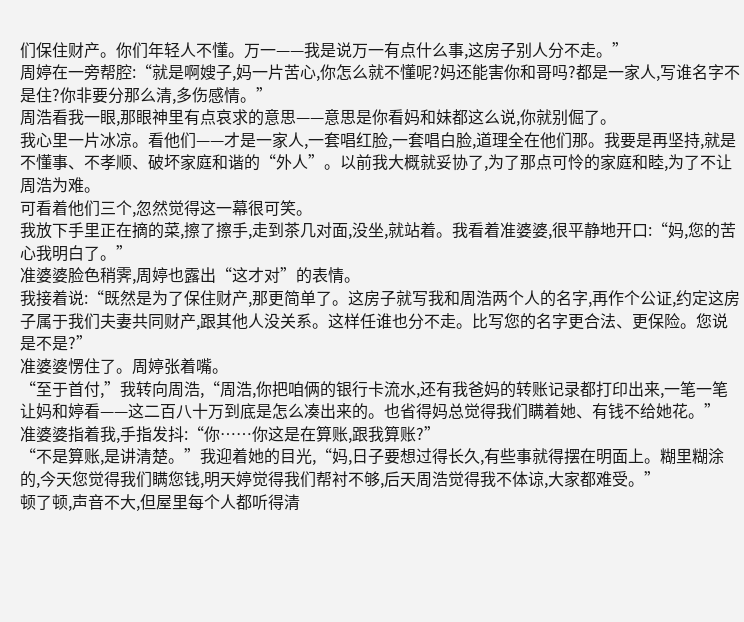们保住财产。你们年轻人不懂。万一——我是说万一有点什么事,这房子别人分不走。”
周婷在一旁帮腔:“就是啊嫂子,妈一片苦心,你怎么就不懂呢?妈还能害你和哥吗?都是一家人,写谁名字不是住?你非要分那么清,多伤感情。”
周浩看我一眼,那眼神里有点哀求的意思——意思是你看妈和妹都这么说,你就别倔了。
我心里一片冰凉。看他们——才是一家人,一套唱红脸,一套唱白脸,道理全在他们那。我要是再坚持,就是不懂事、不孝顺、破坏家庭和谐的“外人”。以前我大概就妥协了,为了那点可怜的家庭和睦,为了不让周浩为难。
可看着他们三个,忽然觉得这一幕很可笑。
我放下手里正在摘的菜,擦了擦手,走到茶几对面,没坐,就站着。我看着准婆婆,很平静地开口:“妈,您的苦心我明白了。”
准婆婆脸色稍霁,周婷也露出“这才对”的表情。
我接着说:“既然是为了保住财产,那更简单了。这房子就写我和周浩两个人的名字,再作个公证,约定这房子属于我们夫妻共同财产,跟其他人没关系。这样任谁也分不走。比写您的名字更合法、更保险。您说是不是?”
准婆婆愣住了。周婷张着嘴。
“至于首付,”我转向周浩,“周浩,你把咱俩的银行卡流水,还有我爸妈的转账记录都打印出来,一笔一笔让妈和婷看——这二百八十万到底是怎么凑出来的。也省得妈总觉得我们瞒着她、有钱不给她花。”
准婆婆指着我,手指发抖:“你……你这是在算账,跟我算账?”
“不是算账,是讲清楚。”我迎着她的目光,“妈,日子要想过得长久,有些事就得摆在明面上。糊里糊涂的,今天您觉得我们瞒您钱,明天婷觉得我们帮衬不够,后天周浩觉得我不体谅,大家都难受。”
顿了顿,声音不大,但屋里每个人都听得清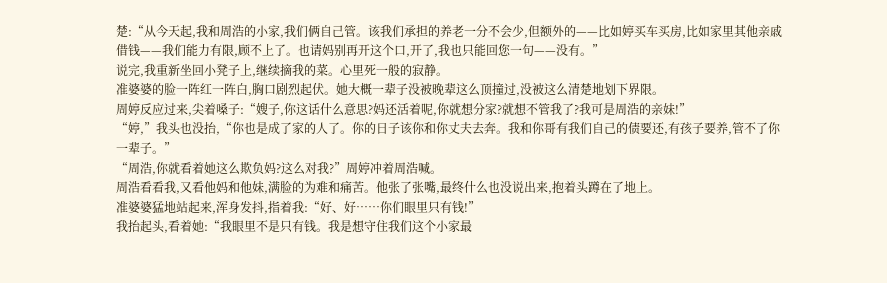楚:“从今天起,我和周浩的小家,我们俩自己管。该我们承担的养老一分不会少,但额外的——比如婷买车买房,比如家里其他亲戚借钱——我们能力有限,顾不上了。也请妈别再开这个口,开了,我也只能回您一句——没有。”
说完,我重新坐回小凳子上,继续摘我的菜。心里死一般的寂静。
准婆婆的脸一阵红一阵白,胸口剧烈起伏。她大概一辈子没被晚辈这么顶撞过,没被这么清楚地划下界限。
周婷反应过来,尖着嗓子:“嫂子,你这话什么意思?妈还活着呢,你就想分家?就想不管我了?我可是周浩的亲妹!”
“婷,”我头也没抬,“你也是成了家的人了。你的日子该你和你丈夫去奔。我和你哥有我们自己的债要还,有孩子要养,管不了你一辈子。”
“周浩,你就看着她这么欺负妈?这么对我?”周婷冲着周浩喊。
周浩看看我,又看他妈和他妹,满脸的为难和痛苦。他张了张嘴,最终什么也没说出来,抱着头蹲在了地上。
准婆婆猛地站起来,浑身发抖,指着我:“好、好……你们眼里只有钱!”
我抬起头,看着她:“我眼里不是只有钱。我是想守住我们这个小家最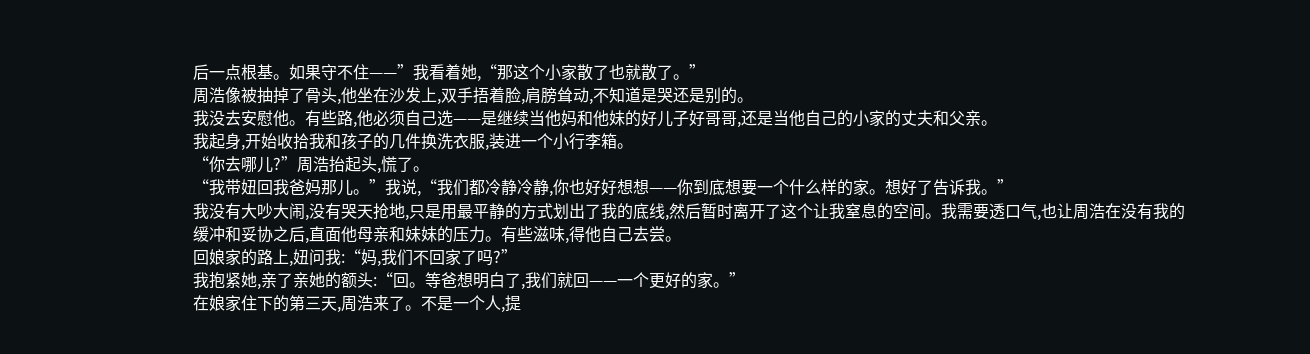后一点根基。如果守不住——”我看着她,“那这个小家散了也就散了。”
周浩像被抽掉了骨头,他坐在沙发上,双手捂着脸,肩膀耸动,不知道是哭还是别的。
我没去安慰他。有些路,他必须自己选——是继续当他妈和他妹的好儿子好哥哥,还是当他自己的小家的丈夫和父亲。
我起身,开始收拾我和孩子的几件换洗衣服,装进一个小行李箱。
“你去哪儿?”周浩抬起头,慌了。
“我带妞回我爸妈那儿。”我说,“我们都冷静冷静,你也好好想想——你到底想要一个什么样的家。想好了告诉我。”
我没有大吵大闹,没有哭天抢地,只是用最平静的方式划出了我的底线,然后暂时离开了这个让我窒息的空间。我需要透口气,也让周浩在没有我的缓冲和妥协之后,直面他母亲和妹妹的压力。有些滋味,得他自己去尝。
回娘家的路上,妞问我:“妈,我们不回家了吗?”
我抱紧她,亲了亲她的额头:“回。等爸想明白了,我们就回——一个更好的家。”
在娘家住下的第三天,周浩来了。不是一个人,提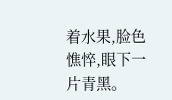着水果,脸色憔悴,眼下一片青黑。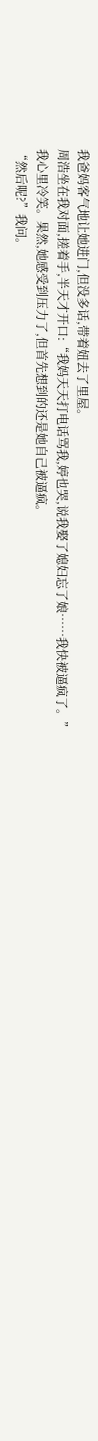我爸妈客气地让她进门,但没多话,带着妞去了里屋。
周浩坐在我对面,搓着手,半天才开口:“我妈天天打电话骂我,婷也哭,说我娶了媳妇忘了娘……我快被逼疯了。”
我心里冷笑。果然,她感受到压力了,但首先想到的还是她自己被逼疯。
“然后呢?”我问。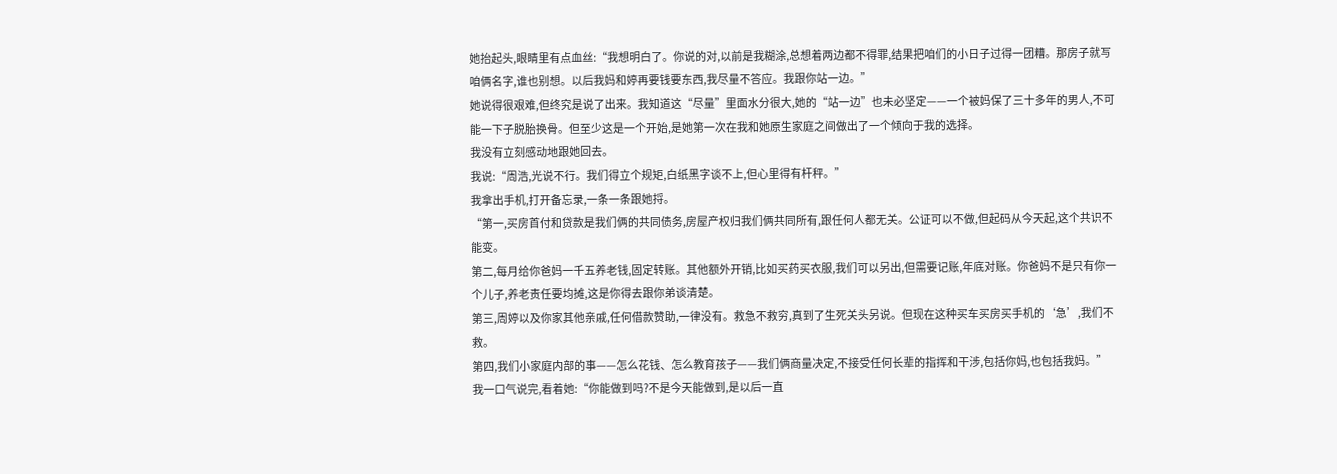她抬起头,眼睛里有点血丝:“我想明白了。你说的对,以前是我糊涂,总想着两边都不得罪,结果把咱们的小日子过得一团糟。那房子就写咱俩名字,谁也别想。以后我妈和婷再要钱要东西,我尽量不答应。我跟你站一边。”
她说得很艰难,但终究是说了出来。我知道这“尽量”里面水分很大,她的“站一边”也未必坚定——一个被妈保了三十多年的男人,不可能一下子脱胎换骨。但至少这是一个开始,是她第一次在我和她原生家庭之间做出了一个倾向于我的选择。
我没有立刻感动地跟她回去。
我说:“周浩,光说不行。我们得立个规矩,白纸黑字谈不上,但心里得有杆秤。”
我拿出手机,打开备忘录,一条一条跟她捋。
“第一,买房首付和贷款是我们俩的共同债务,房屋产权归我们俩共同所有,跟任何人都无关。公证可以不做,但起码从今天起,这个共识不能变。
第二,每月给你爸妈一千五养老钱,固定转账。其他额外开销,比如买药买衣服,我们可以另出,但需要记账,年底对账。你爸妈不是只有你一个儿子,养老责任要均摊,这是你得去跟你弟谈清楚。
第三,周婷以及你家其他亲戚,任何借款赞助,一律没有。救急不救穷,真到了生死关头另说。但现在这种买车买房买手机的‘急’,我们不救。
第四,我们小家庭内部的事——怎么花钱、怎么教育孩子——我们俩商量决定,不接受任何长辈的指挥和干涉,包括你妈,也包括我妈。”
我一口气说完,看着她:“你能做到吗?不是今天能做到,是以后一直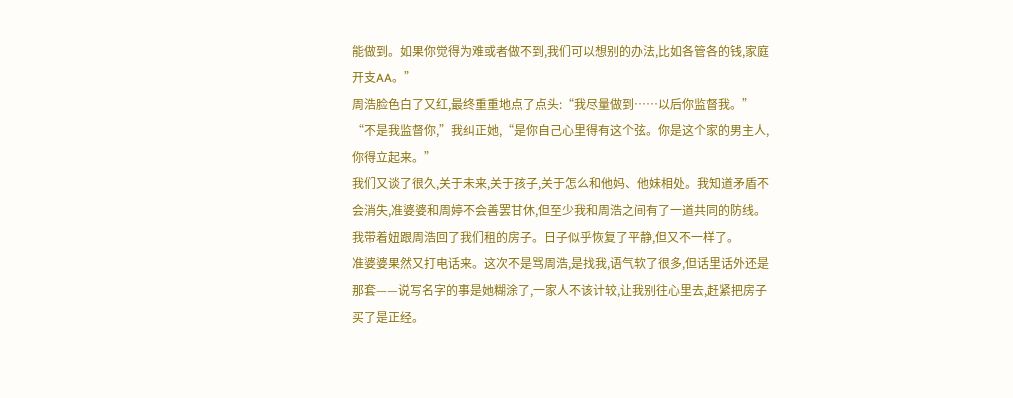能做到。如果你觉得为难或者做不到,我们可以想别的办法,比如各管各的钱,家庭开支AA。”
周浩脸色白了又红,最终重重地点了点头:“我尽量做到……以后你监督我。”
“不是我监督你,”我纠正她,“是你自己心里得有这个弦。你是这个家的男主人,你得立起来。”
我们又谈了很久,关于未来,关于孩子,关于怎么和他妈、他妹相处。我知道矛盾不会消失,准婆婆和周婷不会善罢甘休,但至少我和周浩之间有了一道共同的防线。
我带着妞跟周浩回了我们租的房子。日子似乎恢复了平静,但又不一样了。
准婆婆果然又打电话来。这次不是骂周浩,是找我,语气软了很多,但话里话外还是那套——说写名字的事是她糊涂了,一家人不该计较,让我别往心里去,赶紧把房子买了是正经。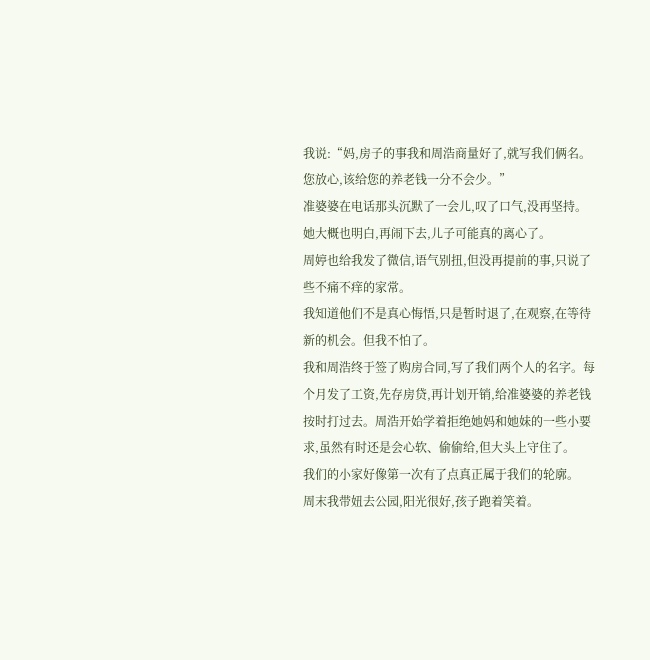我说:“妈,房子的事我和周浩商量好了,就写我们俩名。您放心,该给您的养老钱一分不会少。”
准婆婆在电话那头沉默了一会儿,叹了口气,没再坚持。她大概也明白,再闹下去,儿子可能真的离心了。
周婷也给我发了微信,语气别扭,但没再提前的事,只说了些不痛不痒的家常。
我知道他们不是真心悔悟,只是暂时退了,在观察,在等待新的机会。但我不怕了。
我和周浩终于签了购房合同,写了我们两个人的名字。每个月发了工资,先存房贷,再计划开销,给准婆婆的养老钱按时打过去。周浩开始学着拒绝她妈和她妹的一些小要求,虽然有时还是会心软、偷偷给,但大头上守住了。
我们的小家好像第一次有了点真正属于我们的轮廓。
周末我带妞去公园,阳光很好,孩子跑着笑着。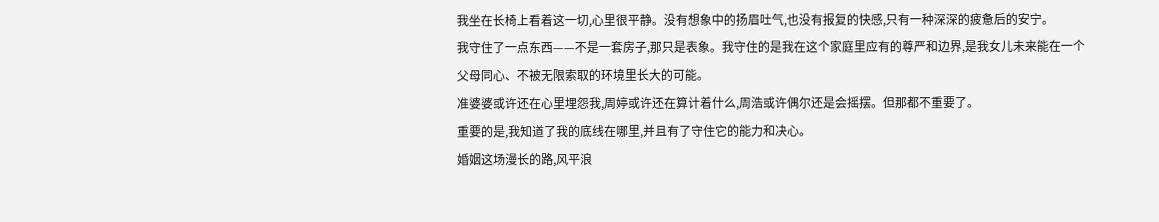我坐在长椅上看着这一切,心里很平静。没有想象中的扬眉吐气,也没有报复的快感,只有一种深深的疲惫后的安宁。
我守住了一点东西——不是一套房子,那只是表象。我守住的是我在这个家庭里应有的尊严和边界,是我女儿未来能在一个父母同心、不被无限索取的环境里长大的可能。
准婆婆或许还在心里埋怨我,周婷或许还在算计着什么,周浩或许偶尔还是会摇摆。但那都不重要了。
重要的是,我知道了我的底线在哪里,并且有了守住它的能力和决心。
婚姻这场漫长的路,风平浪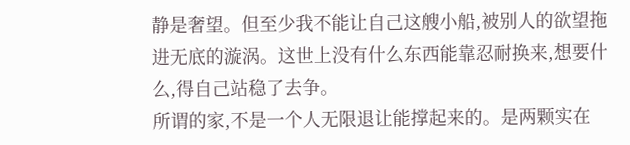静是奢望。但至少我不能让自己这艘小船,被别人的欲望拖进无底的漩涡。这世上没有什么东西能靠忍耐换来,想要什么,得自己站稳了去争。
所谓的家,不是一个人无限退让能撑起来的。是两颗实在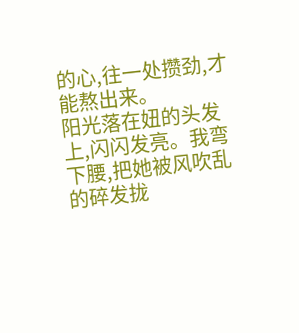的心,往一处攒劲,才能熬出来。
阳光落在妞的头发上,闪闪发亮。我弯下腰,把她被风吹乱的碎发拢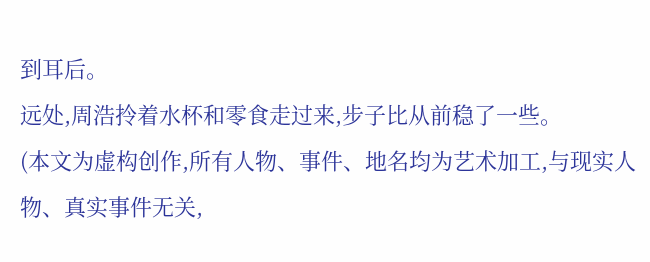到耳后。
远处,周浩拎着水杯和零食走过来,步子比从前稳了一些。
(本文为虚构创作,所有人物、事件、地名均为艺术加工,与现实人物、真实事件无关,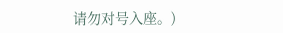请勿对号入座。)